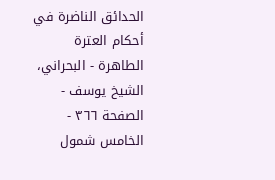الحدائق الناضرة في أحكام العترة الطاهرة - البحراني، الشيخ يوسف - الصفحة ٣٦٦ - الخامس شمول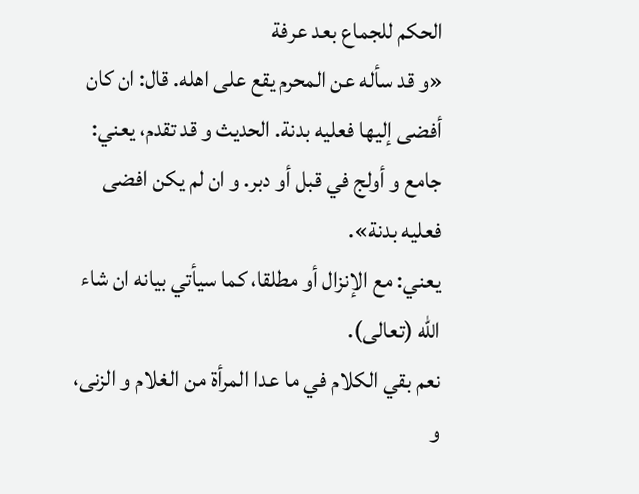الحكم للجماع بعد عرفة
«و قد سأله عن المحرم يقع على اهله. قال: ان كان أفضى إليها فعليه بدنة. الحديث و قد تقدم، يعني: جامع و أولج في قبل أو دبر. و ان لم يكن افضى فعليه بدنة».
يعني: مع الإنزال أو مطلقا، كما سيأتي بيانه ان شاء الله (تعالى).
نعم بقي الكلام في ما عدا المرأة من الغلام و الزنى، و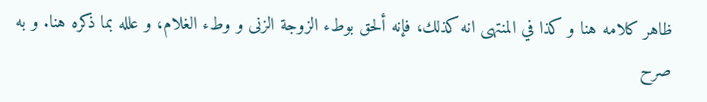ظاهر كلامه هنا و كذا في المنتهى انه كذلك، فإنه ألحق بوطء الزوجة الزنى و وطء الغلام، و علله بما ذكره هنا. و به صرح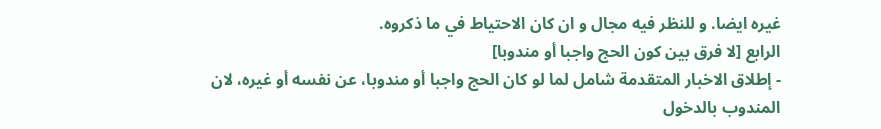غيره ايضا. و للنظر فيه مجال و ان كان الاحتياط في ما ذكروه.
الرابع [لا فرق بين كون الحج واجبا أو مندوبا]
- إطلاق الاخبار المتقدمة شامل لما لو كان الحج واجبا أو مندوبا، عن نفسه أو غيره، لان المندوب بالدخول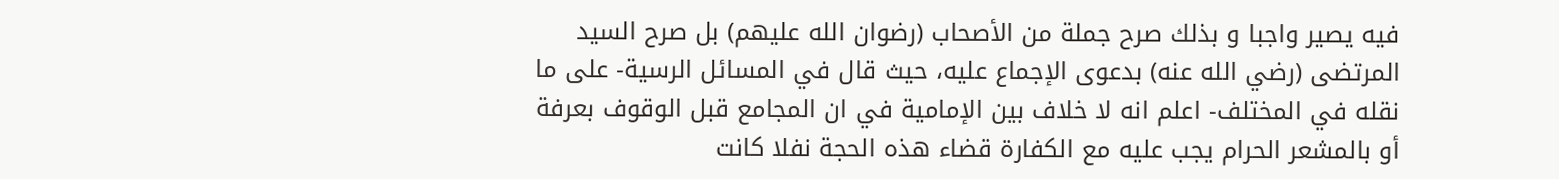فيه يصير واجبا و بذلك صرح جملة من الأصحاب (رضوان الله عليهم) بل صرح السيد المرتضى (رضي الله عنه) بدعوى الإجماع عليه، حيث قال في المسائل الرسية- على ما نقله في المختلف- اعلم انه لا خلاف بين الإمامية في ان المجامع قبل الوقوف بعرفة أو بالمشعر الحرام يجب عليه مع الكفارة قضاء هذه الحجة نفلا كانت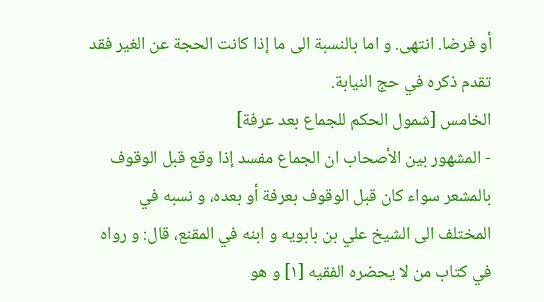أو فرضا. انتهى. و اما بالنسبة الى ما إذا كانت الحجة عن الغير فقد تقدم ذكره في حج النيابة.
الخامس [شمول الحكم للجماع بعد عرفة]
- المشهور بين الأصحاب ان الجماع مفسد إذا وقع قبل الوقوف بالمشعر سواء كان قبل الوقوف بعرفة أو بعده، و نسبه في المختلف الى الشيخ علي بن بابويه و ابنه في المقنع، قال: و رواه في كتاب من لا يحضره الفقيه [١] و هو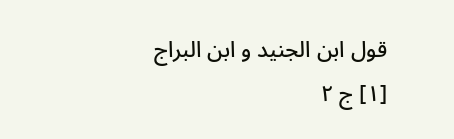قول ابن الجنيد و ابن البراج
[١] ج ٢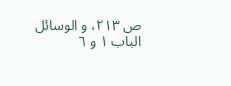ص ٢١٣، و الوسائل الباب ١ و ٦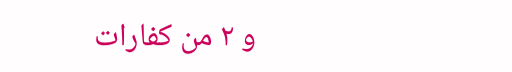و ٢ من كفارات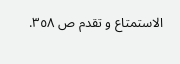الاستمتاع و تقدم ص ٣٥٨.